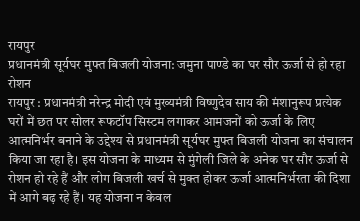रायपुर
प्रधानमंत्री सूर्यघर मुफ्त बिजली योजना: जमुना पाण्डे का घर सौर ऊर्जा से हो रहा रोशन
रायपुर : प्रधानमंत्री नरेन्द्र मोदी एवं मुख्यमंत्री विष्णुदेव साय की मंशानुरूप प्रत्येक घरों में छत पर सोलर रूफटॉप सिस्टम लगाकर आमजनों को ऊर्जा के लिए आत्मनिर्भर बनाने के उद्देश्य से प्रधानमंत्री सूर्यघर मुफ्त बिजली योजना का संचालन किया जा रहा है। इस योजना के माध्यम से मुंगेली जिले के अनेक घर सौर ऊर्जा से रोशन हो रहे हैं और लोग बिजली खर्च से मुक्त होकर ऊर्जा आत्मनिर्भरता की दिशा में आगे बढ़ रहे हैं। यह योजना न केवल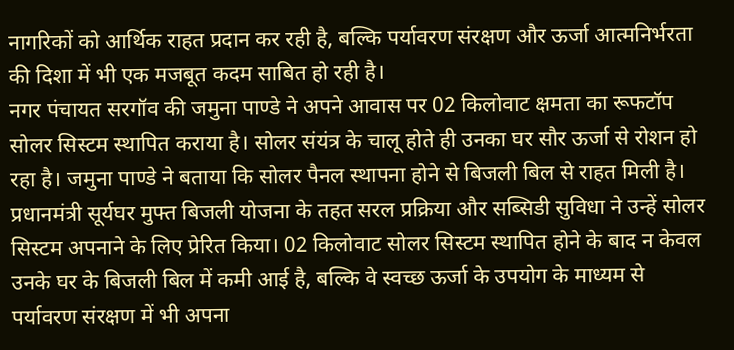नागरिकों को आर्थिक राहत प्रदान कर रही है, बल्कि पर्यावरण संरक्षण और ऊर्जा आत्मनिर्भरता की दिशा में भी एक मजबूत कदम साबित हो रही है।
नगर पंचायत सरगॉव की जमुना पाण्डे ने अपने आवास पर 02 किलोवाट क्षमता का रूफटॉप सोलर सिस्टम स्थापित कराया है। सोलर संयंत्र के चालू होते ही उनका घर सौर ऊर्जा से रोशन हो रहा है। जमुना पाण्डे ने बताया कि सोलर पैनल स्थापना होने से बिजली बिल से राहत मिली है। प्रधानमंत्री सूर्यघर मुफ्त बिजली योजना के तहत सरल प्रक्रिया और सब्सिडी सुविधा ने उन्हें सोलर सिस्टम अपनाने के लिए प्रेरित किया। 02 किलोवाट सोलर सिस्टम स्थापित होने के बाद न केवल उनके घर के बिजली बिल में कमी आई है, बल्कि वे स्वच्छ ऊर्जा के उपयोग के माध्यम से पर्यावरण संरक्षण में भी अपना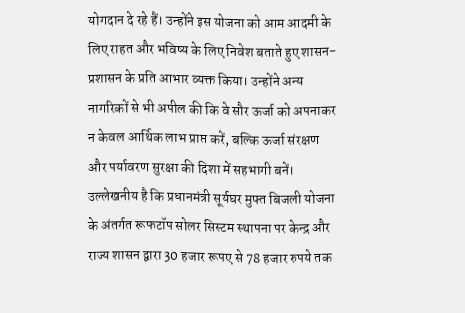योगदान दे रहे हैं। उन्होंने इस योजना को आम आदमी के लिए राहत और भविष्य के लिए निवेश बताते हुए शासन-प्रशासन के प्रति आभार व्यक्त किया। उन्होंने अन्य नागरिकों से भी अपील की कि वे सौर ऊर्जा को अपनाकर न केवल आर्थिक लाभ प्राप्त करें, बल्कि ऊर्जा संरक्षण और पर्यावरण सुरक्षा की दिशा में सहभागी बनें।
उल्लेखनीय है कि प्रधानमंत्री सूर्यघर मुफ्त बिजली योजना के अंतर्गत रूफटॉप सोलर सिस्टम स्थापना पर केन्द्र और राज्य शासन द्वारा 30 हजार रूपए से 78 हजार रुपये तक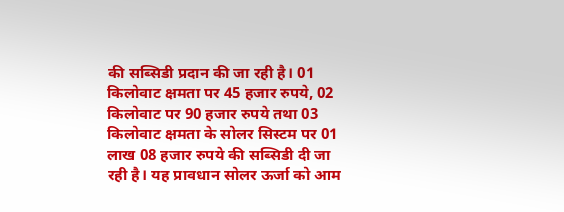की सब्सिडी प्रदान की जा रही है। 01 किलोवाट क्षमता पर 45 हजार रुपये, 02 किलोवाट पर 90 हजार रुपये तथा 03 किलोवाट क्षमता के सोलर सिस्टम पर 01 लाख 08 हजार रुपये की सब्सिडी दी जा रही है। यह प्रावधान सोलर ऊर्जा को आम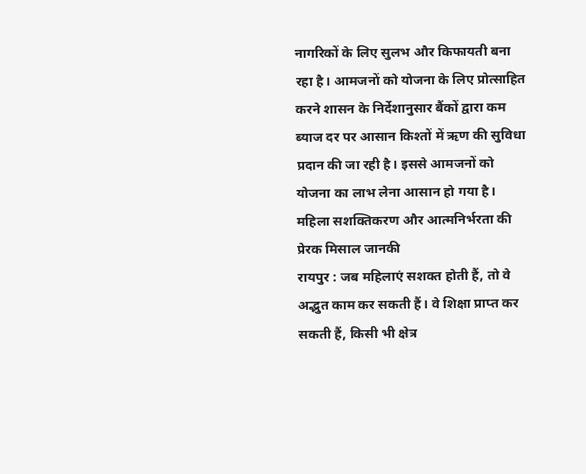नागरिकों के लिए सुलभ और किफायती बना रहा है। आमजनों को योजना के लिए प्रोत्साहित करने शासन के निर्देशानुसार बैंकों द्वारा कम ब्याज दर पर आसान किश्तों में ऋण की सुविधा प्रदान की जा रही है। इससे आमजनों को योजना का लाभ लेना आसान हो गया है।
महिला सशक्तिकरण और आत्मनिर्भरता की प्रेरक मिसाल जानकी
रायपुर : जब महिलाएं सशक्त होती हैं, तो वे अद्भुत काम कर सकती हैं। वे शिक्षा प्राप्त कर सकती हैं, किसी भी क्षेत्र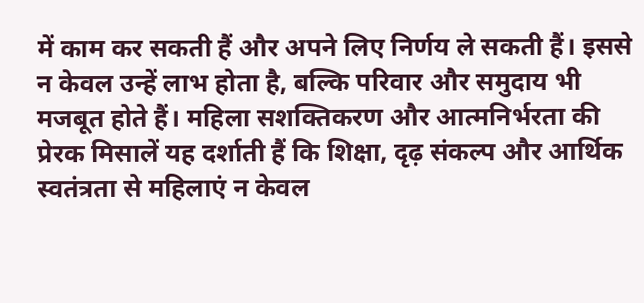में काम कर सकती हैं और अपने लिए निर्णय ले सकती हैं। इससे न केवल उन्हें लाभ होता है, बल्कि परिवार और समुदाय भी मजबूत होते हैं। महिला सशक्तिकरण और आत्मनिर्भरता की प्रेरक मिसालें यह दर्शाती हैं कि शिक्षा, दृढ़ संकल्प और आर्थिक स्वतंत्रता से महिलाएं न केवल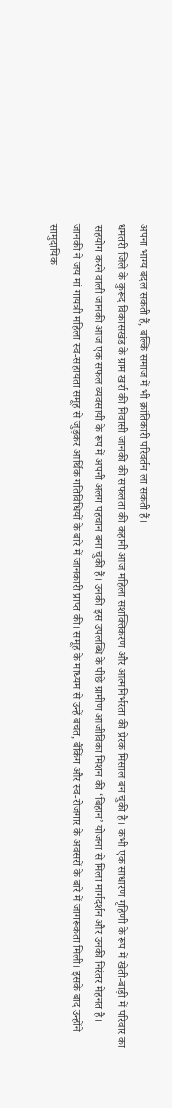अपना भाग्य बदल सकती हैं, बल्कि समाज में भी क्रांतिकारी परिवर्तन ला सकती हैं।
धमतरी जिले के कुरूद विकासखंड के ग्राम खर्रा की निवासी जानकी की सफलता की कहानी आज महिला सशक्तिकरण और आत्मनिर्भरता की प्रेरक मिसाल बन चुकी है। कभी एक साधारण गृहिणी के रूप में खेती-बाड़ी में परिवार का सहयोग करने वाली जानकी आज एक सफल व्यवसायी के रूप में अपनी अलग पहचान बना चुकी हैं। उनकी इस उपलब्धि के पीछे ग्रामीण आजीविका मिशन की ‘बिहान’ योजना से मिला मार्गदर्शन और उनकी निरंतर मेहनत है।
जानकी ने जय मां गायत्री महिला स्व-सहायता समूह से जुड़कर आर्थिक गतिविधियों के बारे में जानकारी प्राप्त की। समूह के माध्यम से उन्हें बचत, बैंकिंग और स्व-रोजगार के अवसरों के बारे में जागरूकता मिली। इसके बाद उन्होंने सामुदायिक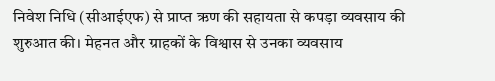निवेश निधि (सीआईएफ) से प्राप्त ऋण की सहायता से कपड़ा व्यवसाय की शुरुआत की। मेहनत और ग्राहकों के विश्वास से उनका व्यवसाय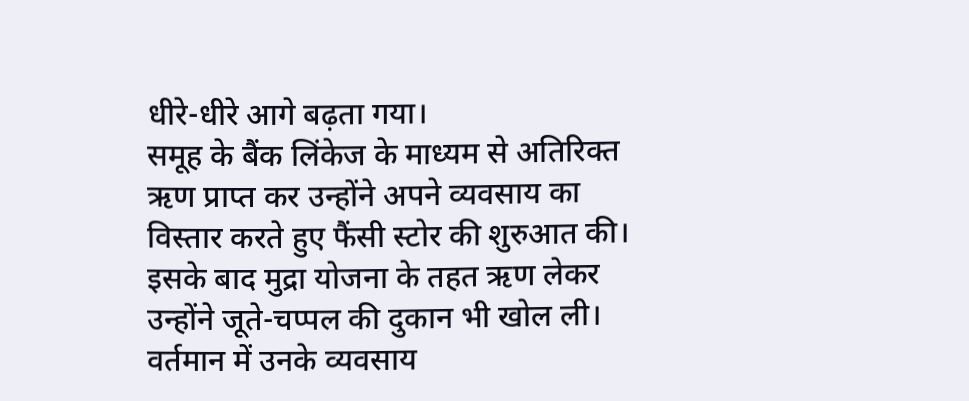धीरे-धीरे आगे बढ़ता गया।
समूह के बैंक लिंकेज के माध्यम से अतिरिक्त ऋण प्राप्त कर उन्होंने अपने व्यवसाय का विस्तार करते हुए फैंसी स्टोर की शुरुआत की। इसके बाद मुद्रा योजना के तहत ऋण लेकर उन्होंने जूते-चप्पल की दुकान भी खोल ली। वर्तमान में उनके व्यवसाय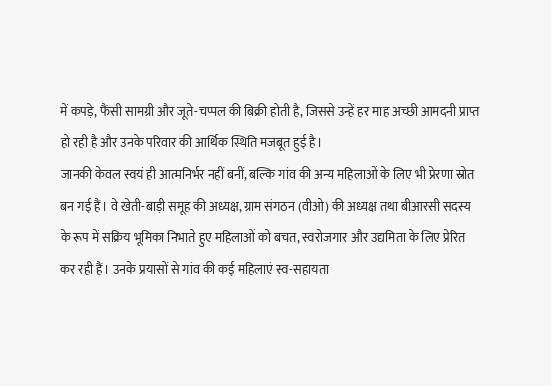में कपड़े, फैंसी सामग्री और जूते-चप्पल की बिक्री होती है, जिससे उन्हें हर माह अच्छी आमदनी प्राप्त हो रही है और उनके परिवार की आर्थिक स्थिति मजबूत हुई है।
जानकी केवल स्वयं ही आत्मनिर्भर नहीं बनीं, बल्कि गांव की अन्य महिलाओं के लिए भी प्रेरणा स्रोत बन गई हैं। वे खेती-बाड़ी समूह की अध्यक्ष, ग्राम संगठन (वीओ) की अध्यक्ष तथा बीआरसी सदस्य के रूप में सक्रिय भूमिका निभाते हुए महिलाओं को बचत, स्वरोजगार और उद्यमिता के लिए प्रेरित कर रही हैं। उनके प्रयासों से गांव की कई महिलाएं स्व-सहायता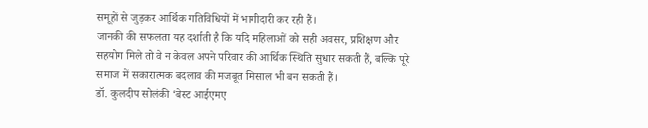समूहों से जुड़कर आर्थिक गतिविधियों में भागीदारी कर रही हैं।
जानकी की सफलता यह दर्शाती है कि यदि महिलाओं को सही अवसर, प्रशिक्षण और सहयोग मिले तो वे न केवल अपने परिवार की आर्थिक स्थिति सुधार सकती हैं, बल्कि पूरे समाज में सकारात्मक बदलाव की मजबूत मिसाल भी बन सकती हैं।
डॉ. कुलदीप सोलंकी ‘बेस्ट आईएमए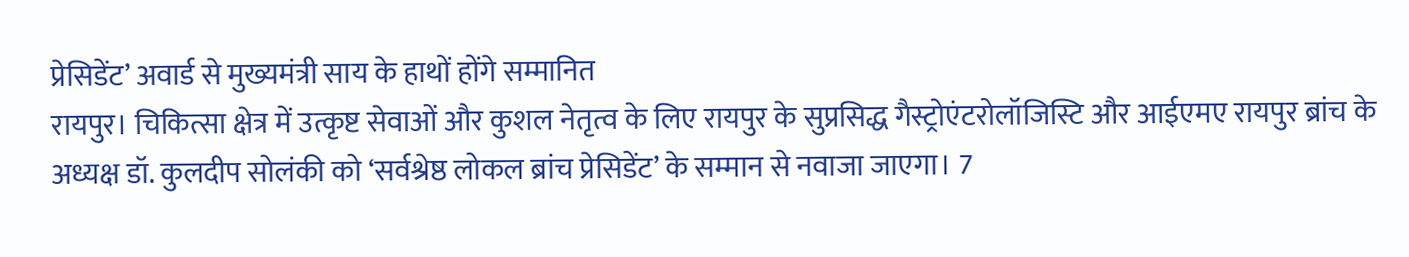प्रेसिडेंट’ अवार्ड से मुख्यमंत्री साय के हाथों होंगे सम्मानित
रायपुर। चिकित्सा क्षेत्र में उत्कृष्ट सेवाओं और कुशल नेतृत्व के लिए रायपुर के सुप्रसिद्ध गैस्ट्रोएंटरोलॉजिस्टि और आईएमए रायपुर ब्रांच के अध्यक्ष डॉ. कुलदीप सोलंकी को ‘सर्वश्रेष्ठ लोकल ब्रांच प्रेसिडेंट’ के सम्मान से नवाजा जाएगा। 7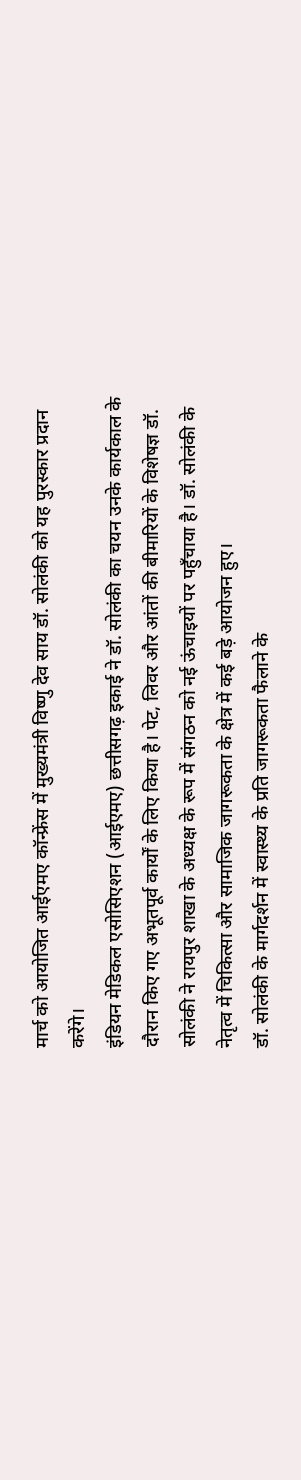मार्च को आयोजित आईएमए कॉन्फ्रेंस में मुख्यमंत्री विष्णु देव साय डॉ. सोलंकी को यह पुरस्कार प्रदान करेंगे।
इंडियन मेडिकल एसोसिएशन (आईएमए) छत्तीसगढ़ इकाई ने डॉ. सोलंकी का चयन उनके कार्यकाल के दौरान किए गए अभूतपूर्व कार्यों के लिए किया है। पेट, लिवर और आंतों की बीमारियों के विशेषज्ञ डॉ. सोलंकी ने रायपुर शाखा के अध्यक्ष के रूप में संगठन को नई ऊंचाइयों पर पहुँचाया है। डॉ. सोलंकी के नेतृत्व में चिकित्सा और सामाजिक जागरूकता के क्षेत्र में कई बड़े आयोजन हुए।
डॉ. सोलंकी के मार्गदर्शन में स्वास्थ्य के प्रति जागरूकता फैलाने के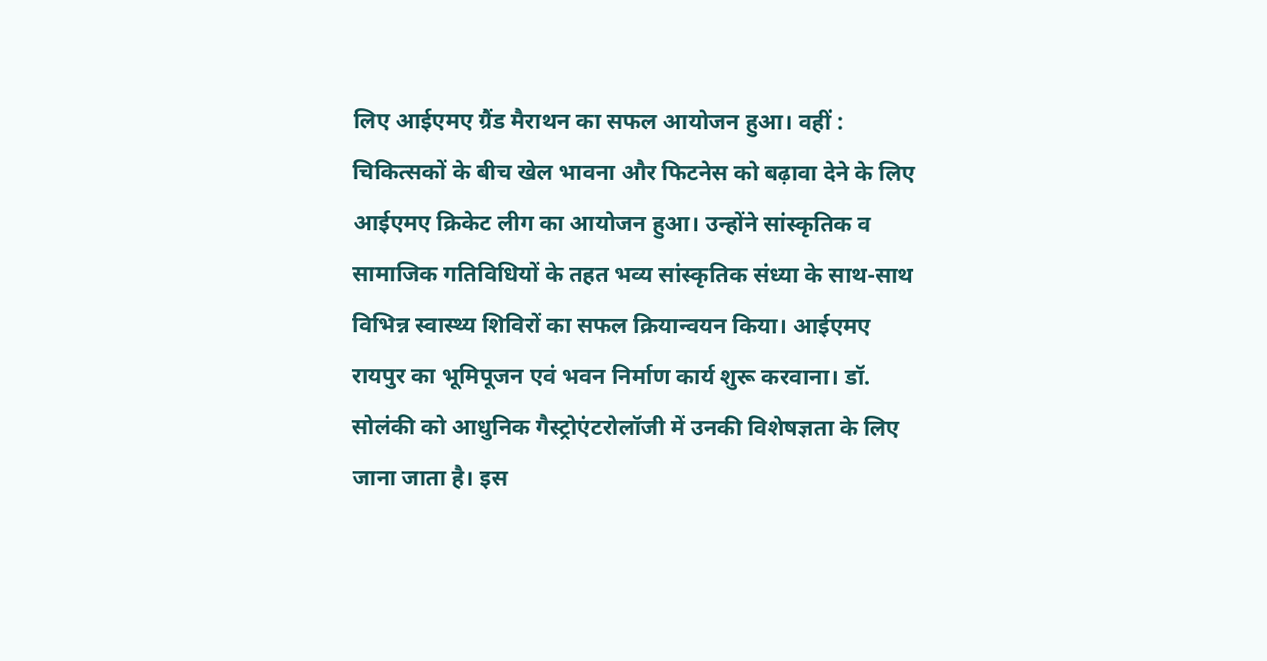लिए आईएमए ग्रैंड मैराथन का सफल आयोजन हुआ। वहीं : चिकित्सकों के बीच खेल भावना और फिटनेस को बढ़ावा देने के लिए आईएमए क्रिकेट लीग का आयोजन हुआ। उन्होंने सांस्कृतिक व सामाजिक गतिविधियों के तहत भव्य सांस्कृतिक संध्या के साथ-साथ विभिन्न स्वास्थ्य शिविरों का सफल क्रियान्वयन किया। आईएमए रायपुर का भूमिपूजन एवं भवन निर्माण कार्य शुरू करवाना। डॉ. सोलंकी को आधुनिक गैस्ट्रोएंटरोलॉजी में उनकी विशेषज्ञता के लिए जाना जाता है। इस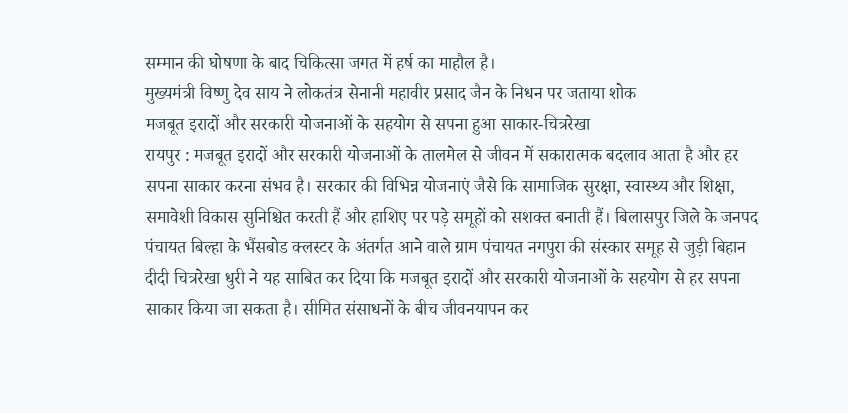सम्मान की घोषणा के बाद चिकित्सा जगत में हर्ष का माहौल है।
मुख्यमंत्री विष्णु देव साय ने लोकतंत्र सेनानी महावीर प्रसाद जैन के निधन पर जताया शोक
मजबूत इरादों और सरकारी योजनाओं के सहयोग से सपना हुआ साकार-चित्ररेखा
रायपुर : मजबूत इरादों और सरकारी योजनाओं के तालमेल से जीवन में सकारात्मक बदलाव आता है और हर सपना साकार करना संभव है। सरकार की विभिन्न योजनाएं जैसे कि सामाजिक सुरक्षा, स्वास्थ्य और शिक्षा, समावेशी विकास सुनिश्चित करती हैं और हाशिए पर पड़े समूहों को सशक्त बनाती हैं। बिलासपुर जिले के जनपद पंचायत बिल्हा के भैंसबोड क्लस्टर के अंतर्गत आने वाले ग्राम पंचायत नगपुरा की संस्कार समूह से जुड़ी बिहान दीदी चित्ररेखा धुरी ने यह साबित कर दिया कि मजबूत इरादों और सरकारी योजनाओं के सहयोग से हर सपना साकार किया जा सकता है। सीमित संसाधनों के बीच जीवनयापन कर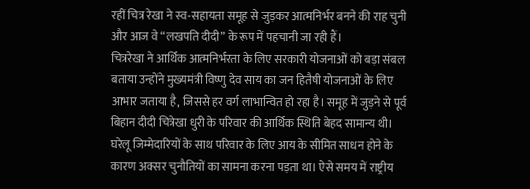रहीं चित्र रेखा ने स्व-सहायता समूह से जुड़कर आत्मनिर्भर बनने की राह चुनी और आज वे “लखपति दीदी” के रूप में पहचानी जा रही हैं।
चित्ररेखा ने आर्थिक आत्मनिर्भरता के लिए सरकारी योजनाओं को बड़ा संबल बताया उन्होंने मुख्यमंत्री विष्णु देव साय का जन हितैषी योजनाओं के लिए आभार जताया है, जिससे हर वर्ग लाभान्वित हो रहा है। समूह में जुड़ने से पूर्व बिहान दीदी चित्रेखा धुरी के परिवार की आर्थिक स्थिति बेहद सामान्य थी। घरेलू जिम्मेदारियों के साथ परिवार के लिए आय के सीमित साधन होने के कारण अक्सर चुनौतियों का सामना करना पड़ता था। ऐसे समय में राष्ट्रीय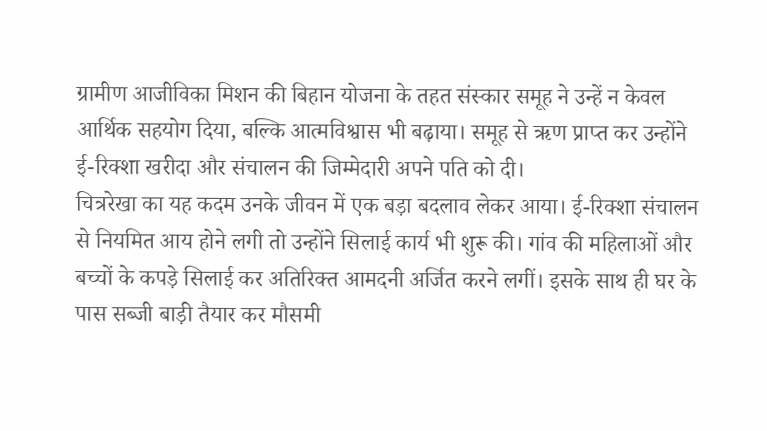ग्रामीण आजीविका मिशन की बिहान योजना के तहत संस्कार समूह ने उन्हें न केवल आर्थिक सहयोग दिया, बल्कि आत्मविश्वास भी बढ़ाया। समूह से ऋण प्राप्त कर उन्होंने ई-रिक्शा खरीदा और संचालन की जिम्मेदारी अपने पति को दी।
चित्ररेखा का यह कदम उनके जीवन में एक बड़ा बदलाव लेकर आया। ई-रिक्शा संचालन से नियमित आय होने लगी तो उन्होंने सिलाई कार्य भी शुरू की। गांव की महिलाओं और बच्चों के कपड़े सिलाई कर अतिरिक्त आमदनी अर्जित करने लगीं। इसके साथ ही घर के पास सब्जी बाड़ी तैयार कर मौसमी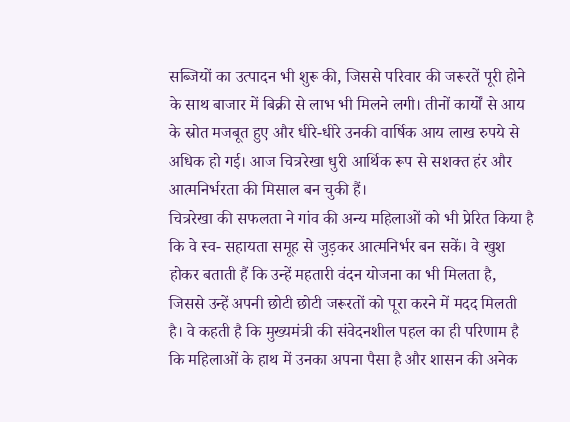सब्जियों का उत्पादन भी शुरू की, जिससे परिवार की जरूरतें पूरी होने के साथ बाजार में बिक्री से लाभ भी मिलने लगी। तीनों कार्यों से आय के स्रोत मजबूत हुए और धीरे-धीरे उनकी वार्षिक आय लाख रुपये से अधिक हो गई। आज चित्ररेखा धुरी आर्थिक रूप से सशक्त हंर और आत्मनिर्भरता की मिसाल बन चुकी हैं।
चित्ररेखा की सफलता ने गांव की अन्य महिलाओं को भी प्रेरित किया है कि वे स्व- सहायता समूह से जुड़कर आत्मनिर्भर बन सकें। वे खुश होकर बताती हैं कि उन्हें महतारी वंदन योजना का भी मिलता है, जिससे उन्हें अपनी छोटी छोटी जरूरतों को पूरा करने में मदद मिलती है। वे कहती है कि मुख्यमंत्री की संवेदनशील पहल का ही परिणाम है कि महिलाओं के हाथ में उनका अपना पैसा है और शासन की अनेक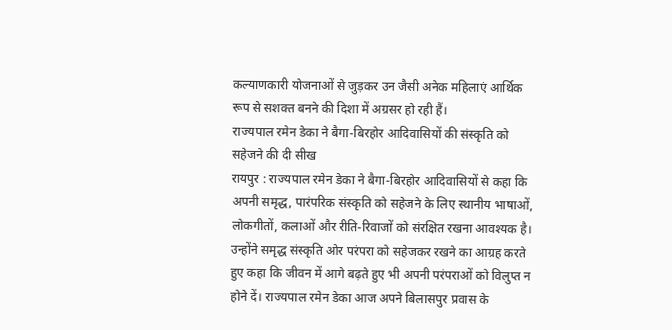कल्याणकारी योजनाओं से जुड़कर उन जैसी अनेक महिलाएं आर्थिक रूप से सशक्त बनने की दिशा में अग्रसर हो रही हैं।
राज्यपाल रमेन डेका ने बैगा-बिरहोर आदिवासियों की संस्कृति को सहेजने की दी सीख
रायपुर : राज्यपाल रमेन डेका ने बैगा-बिरहोर आदिवासियों से कहा कि अपनी समृद्ध, पारंपरिक संस्कृति को सहेजने के लिए स्थानीय भाषाओं, लोकगीतों, कलाओं और रीति-रिवाजों को संरक्षित रखना आवश्यक है। उन्होंने समृद्ध संस्कृति ओर परंपरा को सहेजकर रखने का आग्रह करते हुए कहा कि जीवन में आगे बढ़ते हुए भी अपनी परंपराओं को विलुप्त न होने दें। राज्यपाल रमेन डेका आज अपने बिलासपुर प्रवास के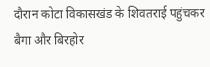दौरान कोटा विकासखंड के शिवतराई पहुंचकर बैगा और बिरहोर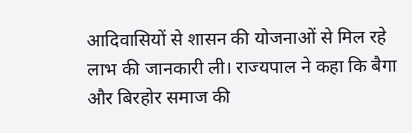आदिवासियों से शासन की योजनाओं से मिल रहे लाभ की जानकारी ली। राज्यपाल ने कहा कि बैगा और बिरहोर समाज की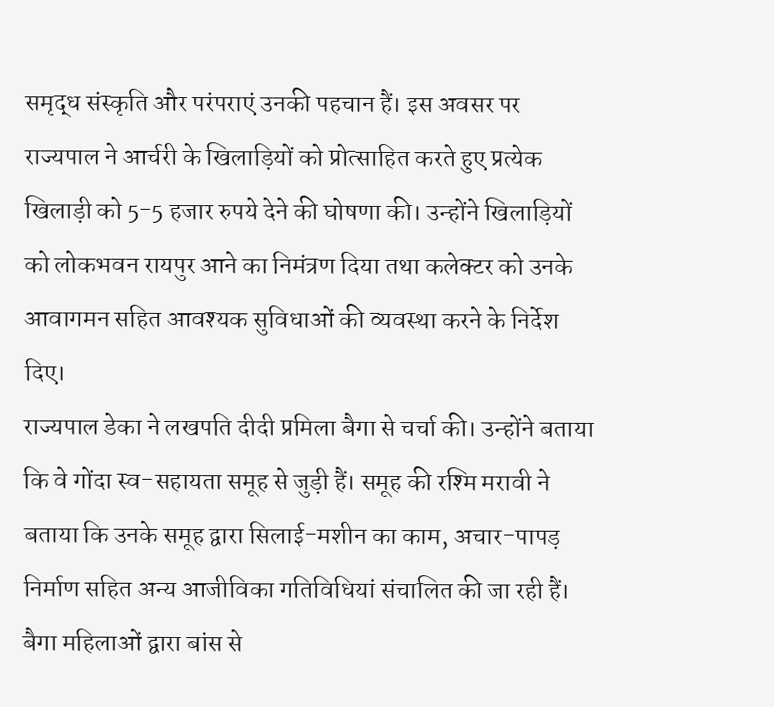समृद्ध संस्कृति और परंपराएं उनकी पहचान हैं। इस अवसर पर राज्यपाल ने आर्चरी के खिलाड़ियों को प्रोत्साहित करते हुए प्रत्येक खिलाड़ी को 5-5 हजार रुपये देने की घोषणा की। उन्होंने खिलाड़ियों को लोकभवन रायपुर आने का निमंत्रण दिया तथा कलेक्टर को उनके आवागमन सहित आवश्यक सुविधाओं की व्यवस्था करने के निर्देश दिए।
राज्यपाल डेका ने लखपति दीदी प्रमिला बैगा से चर्चा की। उन्होंने बताया कि वे गोंदा स्व-सहायता समूह से जुड़ी हैं। समूह की रश्मि मरावी ने बताया कि उनके समूह द्वारा सिलाई-मशीन का काम, अचार-पापड़ निर्माण सहित अन्य आजीविका गतिविधियां संचालित की जा रही हैं। बैगा महिलाओं द्वारा बांस से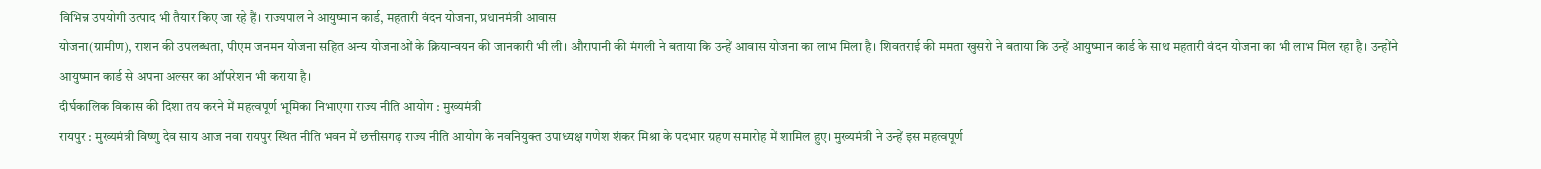विभिन्न उपयोगी उत्पाद भी तैयार किए जा रहे हैं। राज्यपाल ने आयुष्मान कार्ड, महतारी वंदन योजना, प्रधानमंत्री आवास
योजना(ग्रामीण), राशन की उपलब्धता, पीएम जनमन योजना सहित अन्य योजनाओं के क्रियान्वयन की जानकारी भी ली। औरापानी की मंगली ने बताया कि उन्हें आवास योजना का लाभ मिला है। शिवतराई की ममता खुसरो ने बताया कि उन्हें आयुष्मान कार्ड के साथ महतारी वंदन योजना का भी लाभ मिल रहा है। उन्होंने आयुष्मान कार्ड से अपना अल्सर का ऑपरेशन भी कराया है।
दीर्घकालिक विकास की दिशा तय करने में महत्वपूर्ण भूमिका निभाएगा राज्य नीति आयोग : मुख्यमंत्री
रायपुर : मुख्यमंत्री विष्णु देव साय आज नवा रायपुर स्थित नीति भवन में छत्तीसगढ़ राज्य नीति आयोग के नवनियुक्त उपाध्यक्ष गणेश शंकर मिश्रा के पदभार ग्रहण समारोह में शामिल हुए। मुख्यमंत्री ने उन्हें इस महत्वपूर्ण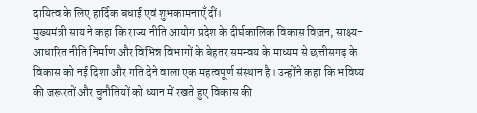दायित्व के लिए हार्दिक बधाई एवं शुभकामनाएँ दीं।
मुख्यमंत्री साय ने कहा कि राज्य नीति आयोग प्रदेश के दीर्घकालिक विकास विज़न, साक्ष्य-आधारित नीति निर्माण और विभिन्न विभागों के बेहतर समन्वय के माध्यम से छत्तीसगढ़ के विकास को नई दिशा और गति देने वाला एक महत्वपूर्ण संस्थान है। उन्होंने कहा कि भविष्य की जरूरतों और चुनौतियों को ध्यान में रखते हुए विकास की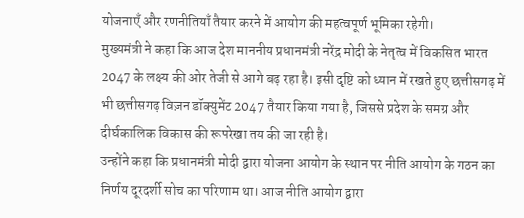योजनाएँ और रणनीतियाँ तैयार करने में आयोग की महत्वपूर्ण भूमिका रहेगी।
मुख्यमंत्री ने कहा कि आज देश माननीय प्रधानमंत्री नरेंद्र मोदी के नेतृत्व में विकसित भारत 2047 के लक्ष्य की ओर तेजी से आगे बढ़ रहा है। इसी दृष्टि को ध्यान में रखते हुए छत्तीसगढ़ में भी छत्तीसगढ़ विज़न डॉक्युमेंट 2047 तैयार किया गया है, जिससे प्रदेश के समग्र और दीर्घकालिक विकास की रूपरेखा तय की जा रही है।
उन्होंने कहा कि प्रधानमंत्री मोदी द्वारा योजना आयोग के स्थान पर नीति आयोग के गठन का निर्णय दूरदर्शी सोच का परिणाम था। आज नीति आयोग द्वारा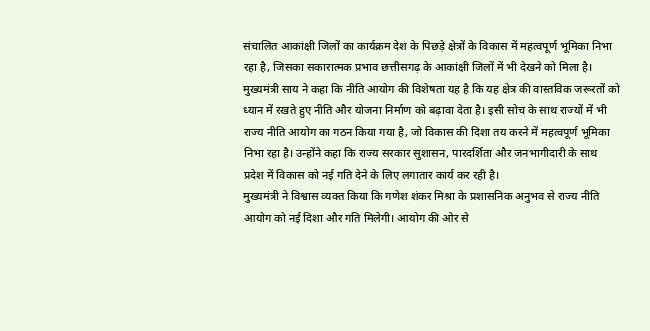संचालित आकांक्षी जिलों का कार्यक्रम देश के पिछड़े क्षेत्रों के विकास में महत्वपूर्ण भूमिका निभा रहा है, जिसका सकारात्मक प्रभाव छत्तीसगढ़ के आकांक्षी जिलों में भी देखने को मिला है।
मुख्यमंत्री साय ने कहा कि नीति आयोग की विशेषता यह है कि यह क्षेत्र की वास्तविक जरूरतों को ध्यान में रखते हुए नीति और योजना निर्माण को बढ़ावा देता है। इसी सोच के साथ राज्यों में भी राज्य नीति आयोग का गठन किया गया है, जो विकास की दिशा तय करने में महत्वपूर्ण भूमिका निभा रहा है। उन्होंने कहा कि राज्य सरकार सुशासन, पारदर्शिता और जनभागीदारी के साथ प्रदेश में विकास को नई गति देने के लिए लगातार कार्य कर रही है।
मुख्यमंत्री ने विश्वास व्यक्त किया कि गणेश शंकर मिश्रा के प्रशासनिक अनुभव से राज्य नीति आयोग को नई दिशा और गति मिलेगी। आयोग की ओर से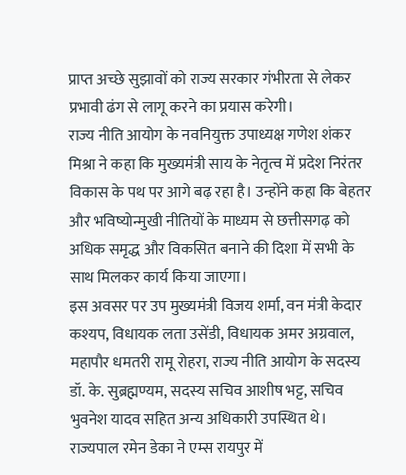प्राप्त अच्छे सुझावों को राज्य सरकार गंभीरता से लेकर प्रभावी ढंग से लागू करने का प्रयास करेगी।
राज्य नीति आयोग के नवनियुक्त उपाध्यक्ष गणेश शंकर मिश्रा ने कहा कि मुख्यमंत्री साय के नेतृत्व में प्रदेश निरंतर विकास के पथ पर आगे बढ़ रहा है। उन्होंने कहा कि बेहतर और भविष्योन्मुखी नीतियों के माध्यम से छत्तीसगढ़ को अधिक समृद्ध और विकसित बनाने की दिशा में सभी के साथ मिलकर कार्य किया जाएगा।
इस अवसर पर उप मुख्यमंत्री विजय शर्मा, वन मंत्री केदार कश्यप, विधायक लता उसेंडी, विधायक अमर अग्रवाल, महापौर धमतरी रामू रोहरा, राज्य नीति आयोग के सदस्य डॉ. के. सुब्रह्मण्यम, सदस्य सचिव आशीष भट्ट, सचिव भुवनेश यादव सहित अन्य अधिकारी उपस्थित थे।
राज्यपाल रमेन डेका ने एम्स रायपुर में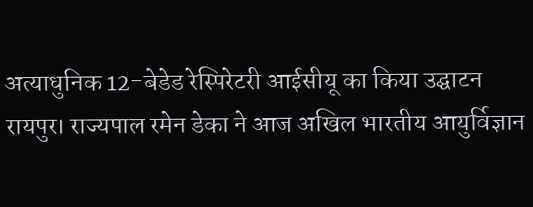अत्याधुनिक 12-बेडेड रेस्पिरेटरी आईसीयू का किया उद्घाटन
रायपुर। राज्यपाल रमेन डेका ने आज अखिल भारतीय आयुर्विज्ञान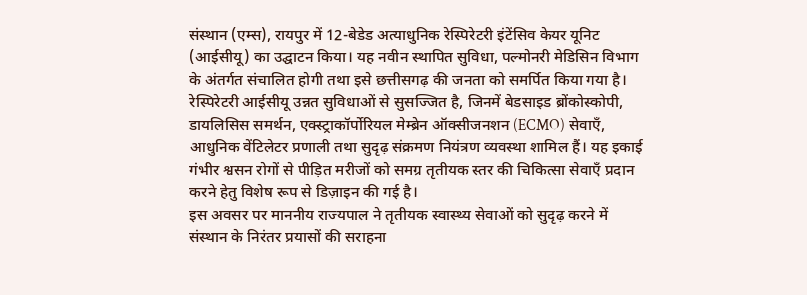संस्थान (एम्स), रायपुर में 12-बेडेड अत्याधुनिक रेस्पिरेटरी इंटेंसिव केयर यूनिट (आईसीयू) का उद्घाटन किया। यह नवीन स्थापित सुविधा, पल्मोनरी मेडिसिन विभाग के अंतर्गत संचालित होगी तथा इसे छत्तीसगढ़ की जनता को समर्पित किया गया है।
रेस्पिरेटरी आईसीयू उन्नत सुविधाओं से सुसज्जित है, जिनमें बेडसाइड ब्रोंकोस्कोपी, डायलिसिस समर्थन, एक्स्ट्राकॉर्पोरियल मेम्ब्रेन ऑक्सीजनशन (ECMO) सेवाएँ, आधुनिक वेंटिलेटर प्रणाली तथा सुदृढ़ संक्रमण नियंत्रण व्यवस्था शामिल हैं। यह इकाई गंभीर श्वसन रोगों से पीड़ित मरीजों को समग्र तृतीयक स्तर की चिकित्सा सेवाएँ प्रदान करने हेतु विशेष रूप से डिज़ाइन की गई है।
इस अवसर पर माननीय राज्यपाल ने तृतीयक स्वास्थ्य सेवाओं को सुदृढ़ करने में संस्थान के निरंतर प्रयासों की सराहना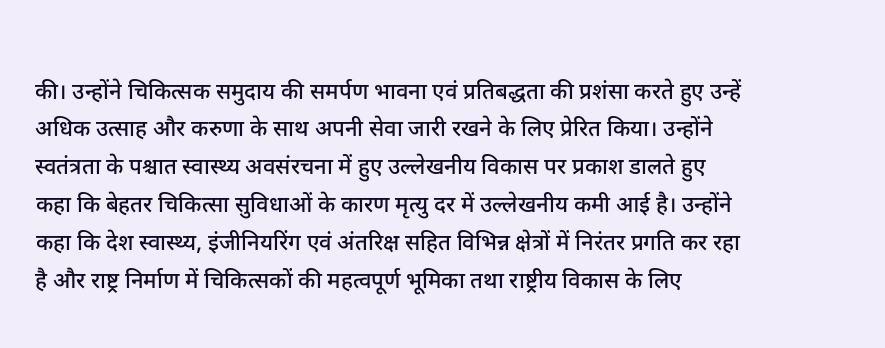की। उन्होंने चिकित्सक समुदाय की समर्पण भावना एवं प्रतिबद्धता की प्रशंसा करते हुए उन्हें अधिक उत्साह और करुणा के साथ अपनी सेवा जारी रखने के लिए प्रेरित किया। उन्होंने स्वतंत्रता के पश्चात स्वास्थ्य अवसंरचना में हुए उल्लेखनीय विकास पर प्रकाश डालते हुए कहा कि बेहतर चिकित्सा सुविधाओं के कारण मृत्यु दर में उल्लेखनीय कमी आई है। उन्होंने कहा कि देश स्वास्थ्य, इंजीनियरिंग एवं अंतरिक्ष सहित विभिन्न क्षेत्रों में निरंतर प्रगति कर रहा है और राष्ट्र निर्माण में चिकित्सकों की महत्वपूर्ण भूमिका तथा राष्ट्रीय विकास के लिए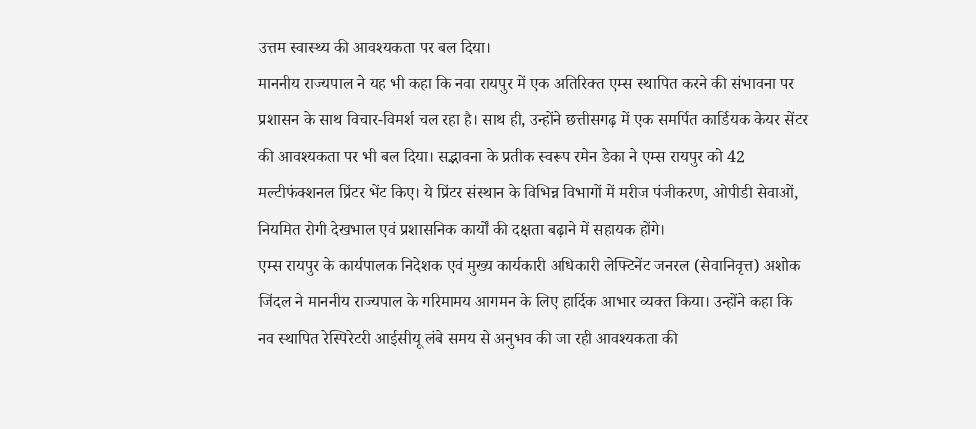उत्तम स्वास्थ्य की आवश्यकता पर बल दिया।
माननीय राज्यपाल ने यह भी कहा कि नवा रायपुर में एक अतिरिक्त एम्स स्थापित करने की संभावना पर प्रशासन के साथ विचार-विमर्श चल रहा है। साथ ही, उन्होंने छत्तीसगढ़ में एक समर्पित कार्डियक केयर सेंटर की आवश्यकता पर भी बल दिया। सद्भावना के प्रतीक स्वरूप रमेन डेका ने एम्स रायपुर को 42 मल्टीफंक्शनल प्रिंटर भेंट किए। ये प्रिंटर संस्थान के विभिन्न विभागों में मरीज पंजीकरण, ओपीडी सेवाओं, नियमित रोगी देखभाल एवं प्रशासनिक कार्यों की दक्षता बढ़ाने में सहायक होंगे।
एम्स रायपुर के कार्यपालक निदेशक एवं मुख्य कार्यकारी अधिकारी लेफ्टिनेंट जनरल (सेवानिवृत्त) अशोक जिंदल ने माननीय राज्यपाल के गरिमामय आगमन के लिए हार्दिक आभार व्यक्त किया। उन्होंने कहा कि नव स्थापित रेस्पिरेटरी आईसीयू लंबे समय से अनुभव की जा रही आवश्यकता की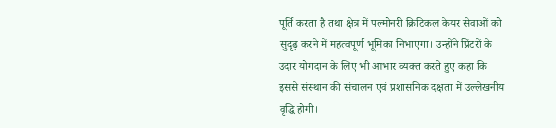पूर्ति करता है तथा क्षेत्र में पल्मोनरी क्रिटिकल केयर सेवाओं को सुदृढ़ करने में महत्वपूर्ण भूमिका निभाएगा। उन्होंने प्रिंटरों के उदार योगदान के लिए भी आभार व्यक्त करते हुए कहा कि इससे संस्थान की संचालन एवं प्रशासनिक दक्षता में उल्लेखनीय वृद्धि होगी।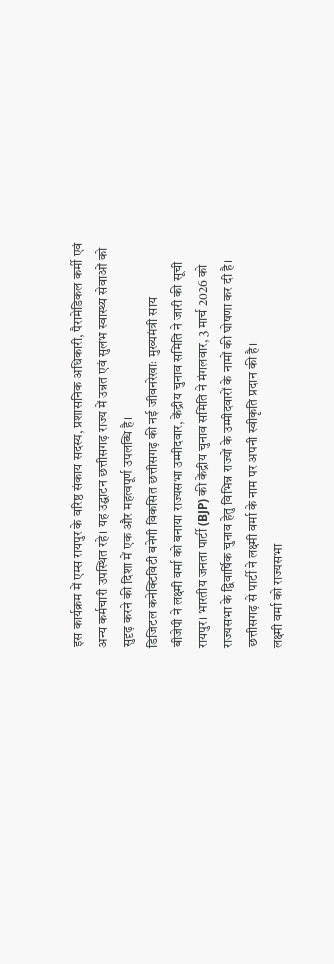इस कार्यक्रम में एम्स रायपुर के वरिष्ठ संकाय सदस्य, प्रशासनिक अधिकारी, पैरामेडिकल कर्मी एवं अन्य कर्मचारी उपस्थित रहे। यह उद्घाटन छत्तीसगढ़ राज्य में उन्नत एवं सुलभ स्वास्थ्य सेवाओं को सुदृढ़ करने की दिशा में एक और महत्वपूर्ण उपलब्धि है।
डिजिटल कनेक्टिविटी बनेगी विकसित छत्तीसगढ़ की नई जीवनरेखाः मुख्यमंत्री साय
बीजेपी ने लक्ष्मी वर्मा को बनाया राज्यसभा उम्मीदवार, केंद्रीय चुनाव समिति ने जारी की सूची
रायपुर। भारतीय जनता पार्टी (BJP) की केंद्रीय चुनाव समिति ने मंगलवार, 3 मार्च 2026 को राज्यसभा के द्विवार्षिक चुनाव हेतु विभिन्न राज्यों के उम्मीदवारों के नामों की घोषणा कर दी है। छत्तीसगढ़ से पार्टी ने लक्ष्मी वर्मा के नाम पर अपनी स्वीकृति प्रदान की है।
लक्ष्मी वर्मा को राज्यसभा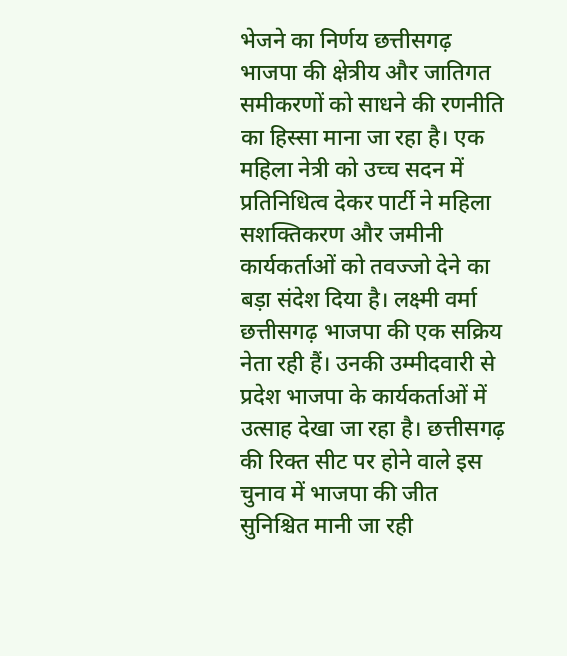भेजने का निर्णय छत्तीसगढ़ भाजपा की क्षेत्रीय और जातिगत समीकरणों को साधने की रणनीति का हिस्सा माना जा रहा है। एक महिला नेत्री को उच्च सदन में प्रतिनिधित्व देकर पार्टी ने महिला सशक्तिकरण और जमीनी कार्यकर्ताओं को तवज्जो देने का बड़ा संदेश दिया है। लक्ष्मी वर्मा छत्तीसगढ़ भाजपा की एक सक्रिय नेता रही हैं। उनकी उम्मीदवारी से प्रदेश भाजपा के कार्यकर्ताओं में उत्साह देखा जा रहा है। छत्तीसगढ़ की रिक्त सीट पर होने वाले इस चुनाव में भाजपा की जीत सुनिश्चित मानी जा रही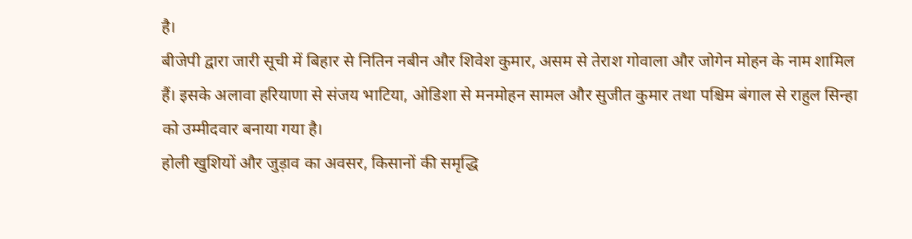है।
बीजेपी द्वारा जारी सूची में बिहार से नितिन नबीन और शिवेश कुमार, असम से तेराश गोवाला और जोगेन मोहन के नाम शामिल हैं। इसके अलावा हरियाणा से संजय भाटिया, ओडिशा से मनमोहन सामल और सुजीत कुमार तथा पश्चिम बंगाल से राहुल सिन्हा को उम्मीदवार बनाया गया है।
होली खुशियों और जुड़ाव का अवसर, किसानों की समृद्धि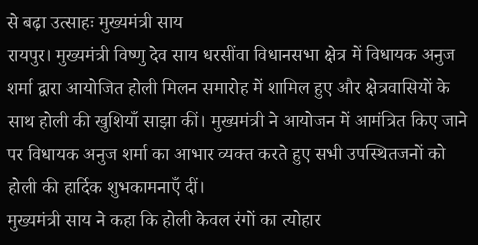से बढ़ा उत्साहः मुख्यमंत्री साय
रायपुर। मुख्यमंत्री विष्णु देव साय धरसींवा विधानसभा क्षेत्र में विधायक अनुज शर्मा द्वारा आयोजित होली मिलन समारोह में शामिल हुए और क्षेत्रवासियों के साथ होली की खुशियाँ साझा कीं। मुख्यमंत्री ने आयोजन में आमंत्रित किए जाने पर विधायक अनुज शर्मा का आभार व्यक्त करते हुए सभी उपस्थितजनों को होली की हार्दिक शुभकामनाएँ दीं।
मुख्यमंत्री साय ने कहा कि होली केवल रंगों का त्योहार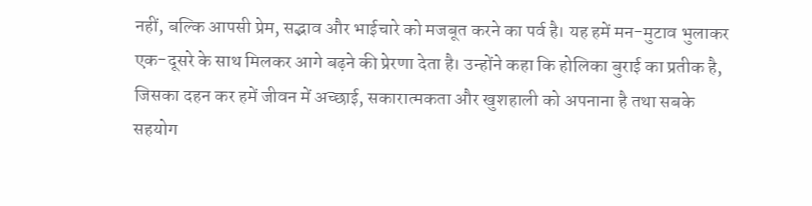नहीं, बल्कि आपसी प्रेम, सद्भाव और भाईचारे को मजबूत करने का पर्व है। यह हमें मन-मुटाव भुलाकर एक-दूसरे के साथ मिलकर आगे बढ़ने की प्रेरणा देता है। उन्होंने कहा कि होलिका बुराई का प्रतीक है, जिसका दहन कर हमें जीवन में अच्छाई, सकारात्मकता और खुशहाली को अपनाना है तथा सबके सहयोग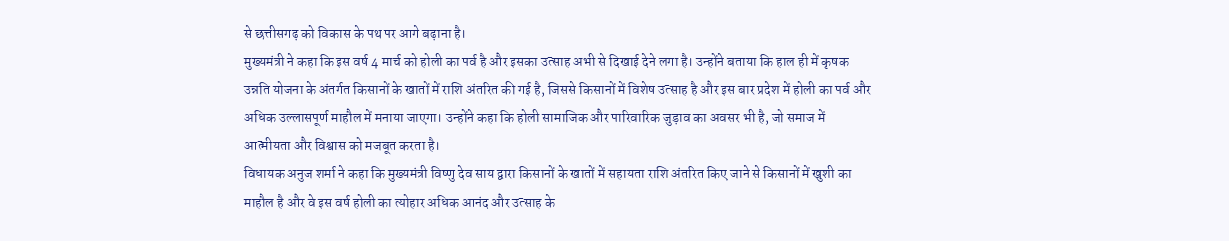से छत्तीसगढ़ को विकास के पथ पर आगे बढ़ाना है।
मुख्यमंत्री ने कहा कि इस वर्ष 4 मार्च को होली का पर्व है और इसका उत्साह अभी से दिखाई देने लगा है। उन्होंने बताया कि हाल ही में कृषक उन्नति योजना के अंतर्गत किसानों के खातों में राशि अंतरित की गई है, जिससे किसानों में विशेष उत्साह है और इस बार प्रदेश में होली का पर्व और अधिक उल्लासपूर्ण माहौल में मनाया जाएगा। उन्होंने कहा कि होली सामाजिक और पारिवारिक जुड़ाव का अवसर भी है, जो समाज में आत्मीयता और विश्वास को मजबूत करता है।
विधायक अनुज शर्मा ने कहा कि मुख्यमंत्री विष्णु देव साय द्वारा किसानों के खातों में सहायता राशि अंतरित किए जाने से किसानों में खुशी का माहौल है और वे इस वर्ष होली का त्योहार अधिक आनंद और उत्साह के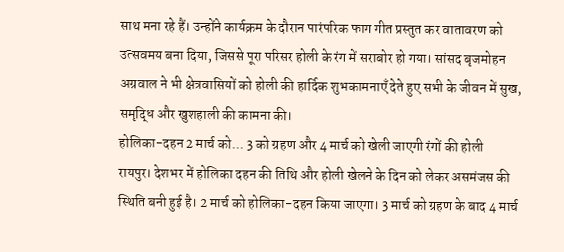साथ मना रहे हैं। उन्होंने कार्यक्रम के दौरान पारंपरिक फाग गीत प्रस्तुत कर वातावरण को उत्सवमय बना दिया, जिससे पूरा परिसर होली के रंग में सराबोर हो गया। सांसद बृजमोहन अग्रवाल ने भी क्षेत्रवासियों को होली की हार्दिक शुभकामनाएँ देते हुए सभी के जीवन में सुख, समृद्धि और खुशहाली की कामना की।
होलिका-दहन 2 मार्च को... 3 को ग्रहण और 4 मार्च को खेली जाएगी रंगों की होली
रायपुर। देशभर में होलिका दहन की तिथि और होली खेलने के दिन को लेकर असमंजस की स्थिति बनी हुई है। 2 मार्च को होलिका-दहन किया जाएगा। 3 मार्च को ग्रहण के बाद 4 मार्च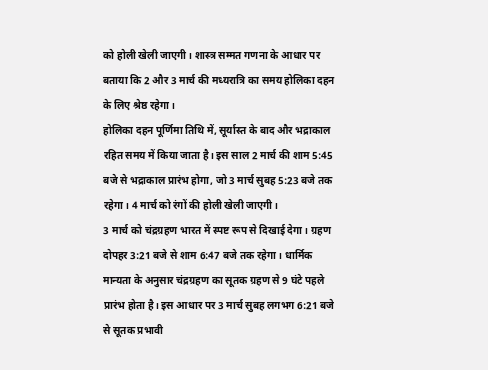को होली खेली जाएगी। शास्त्र सम्मत गणना के आधार पर बताया कि 2 और 3 मार्च की मध्यरात्रि का समय होलिका दहन के लिए श्रेष्ठ रहेगा।
होलिका दहन पूर्णिमा तिथि में, सूर्यास्त के बाद और भद्राकाल रहित समय में किया जाता है। इस साल 2 मार्च की शाम 5:45 बजे से भद्राकाल प्रारंभ होगा, जो 3 मार्च सुबह 5:23 बजे तक रहेगा। 4 मार्च को रंगों की होली खेली जाएगी।
3 मार्च को चंद्रग्रहण भारत में स्पष्ट रूप से दिखाई देगा। ग्रहण दोपहर 3:21 बजे से शाम 6:47 बजे तक रहेगा। धार्मिक मान्यता के अनुसार चंद्रग्रहण का सूतक ग्रहण से 9 घंटे पहले प्रारंभ होता है। इस आधार पर 3 मार्च सुबह लगभग 6:21 बजे से सूतक प्रभावी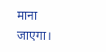माना जाएगा।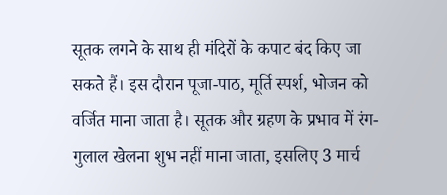सूतक लगने के साथ ही मंदिरों के कपाट बंद किए जा सकते हैं। इस दौरान पूजा-पाठ, मूर्ति स्पर्श, भोजन को वर्जित माना जाता है। सूतक और ग्रहण के प्रभाव में रंग-गुलाल खेलना शुभ नहीं माना जाता, इसलिए 3 मार्च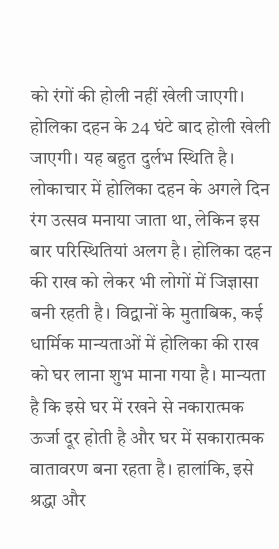को रंगों की होली नहीं खेली जाएगी।
होलिका दहन के 24 घंटे बाद होली खेली जाएगी। यह बहुत दुर्लभ स्थिति है। लोकाचार में होलिका दहन के अगले दिन रंग उत्सव मनाया जाता था, लेकिन इस बार परिस्थितियां अलग है। होलिका दहन की राख को लेकर भी लोगों में जिज्ञासा बनी रहती है। विद्वानों के मुताबिक, कई धार्मिक मान्यताओं में होलिका की राख को घर लाना शुभ माना गया है। मान्यता है कि इसे घर में रखने से नकारात्मक ऊर्जा दूर होती है और घर में सकारात्मक वातावरण बना रहता है। हालांकि, इसे श्रद्धा और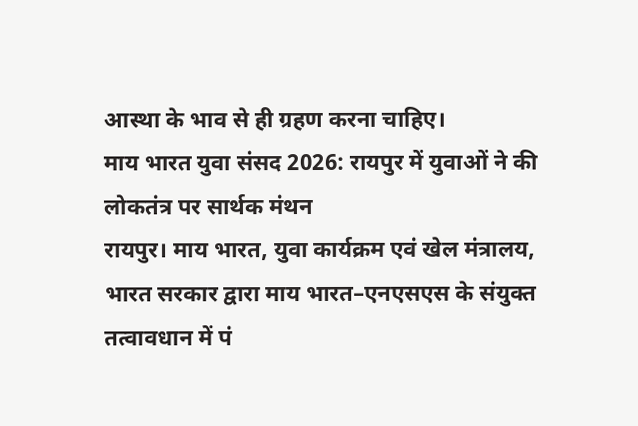आस्था के भाव से ही ग्रहण करना चाहिए।
माय भारत युवा संसद 2026: रायपुर में युवाओं ने की लोकतंत्र पर सार्थक मंथन
रायपुर। माय भारत, युवा कार्यक्रम एवं खेल मंत्रालय, भारत सरकार द्वारा माय भारत–एनएसएस के संयुक्त तत्वावधान में पं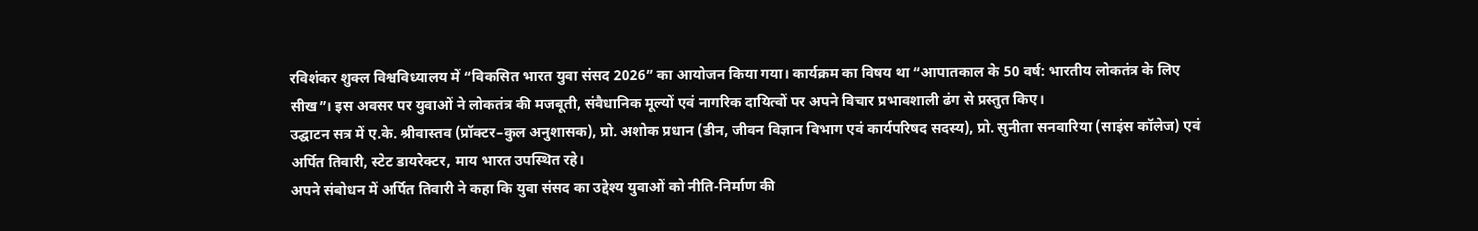रविशंकर शुक्ल विश्वविध्यालय में “विकसित भारत युवा संसद 2026” का आयोजन किया गया। कार्यक्रम का विषय था “आपातकाल के 50 वर्ष: भारतीय लोकतंत्र के लिए सीख”। इस अवसर पर युवाओं ने लोकतंत्र की मजबूती, संवैधानिक मूल्यों एवं नागरिक दायित्वों पर अपने विचार प्रभावशाली ढंग से प्रस्तुत किए।
उद्घाटन सत्र में ए.के. श्रीवास्तव (प्रॉक्टर–कुल अनुशासक), प्रो. अशोक प्रधान (डीन, जीवन विज्ञान विभाग एवं कार्यपरिषद सदस्य), प्रो. सुनीता सनवारिया (साइंस कॉलेज) एवं अर्पित तिवारी, स्टेट डायरेक्टर, माय भारत उपस्थित रहे।
अपने संबोधन में अर्पित तिवारी ने कहा कि युवा संसद का उद्देश्य युवाओं को नीति-निर्माण की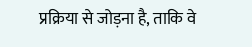प्रक्रिया से जोड़ना है, ताकि वे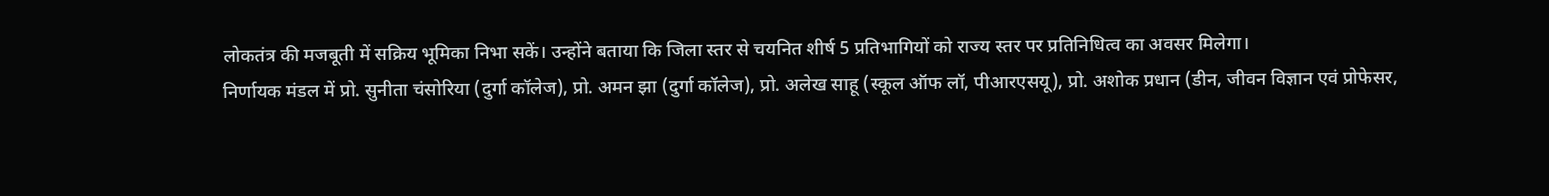लोकतंत्र की मजबूती में सक्रिय भूमिका निभा सकें। उन्होंने बताया कि जिला स्तर से चयनित शीर्ष 5 प्रतिभागियों को राज्य स्तर पर प्रतिनिधित्व का अवसर मिलेगा।
निर्णायक मंडल में प्रो. सुनीता चंसोरिया (दुर्गा कॉलेज), प्रो. अमन झा (दुर्गा कॉलेज), प्रो. अलेख साहू (स्कूल ऑफ लॉ, पीआरएसयू), प्रो. अशोक प्रधान (डीन, जीवन विज्ञान एवं प्रोफेसर,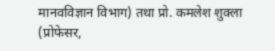मानवविज्ञान विभाग) तथा प्रो. कमलेश शुक्ला (प्रोफेसर,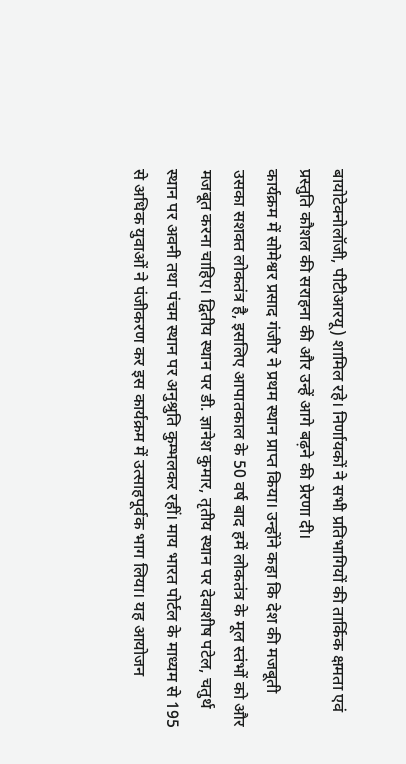बायोटेक्नोलॉजी, पीटीआरयू) शामिल रहे। निर्णायकों ने सभी प्रतिभागियों की तार्किक क्षमता एवं प्रस्तुति कौशल की सराहना की और उन्हें आगे बढ़ने की प्रेरणा दी।
कार्यक्रम में सोमेश्वर प्रसाद गंजीर ने प्रथम स्थान प्राप्त किया। उन्होंने कहा कि देश की मजबूती उसका सशक्त लोकतंत्र है, इसलिए आपातकाल के 50 वर्ष बाद हमें लोकतंत्र के मूल स्तंभों को और मजबूत करना चाहिए। द्वितीय स्थान पर डी. ज्ञानेश कुमार, तृतीय स्थान पर देवाशीष पटेल, चतुर्थ स्थान पर अवनी तथा पंचम स्थान पर अनुश्रुति कुम्भलकर रहीं। माय भारत पोर्टल के माध्यम से 195 से अधिक युवाओं ने पंजीकरण कर इस कार्यक्रम में उत्साहपूर्वक भाग लिया। यह आयोजन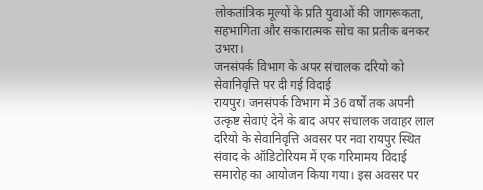लोकतांत्रिक मूल्यों के प्रति युवाओं की जागरूकता, सहभागिता और सकारात्मक सोच का प्रतीक बनकर उभरा।
जनसंपर्क विभाग के अपर संचालक दरियो को सेवानिवृत्ति पर दी गई विदाई
रायपुर। जनसंपर्क विभाग में 36 वर्षों तक अपनी उत्कृष्ट सेवाएं देने के बाद अपर संचालक जवाहर लाल दरियो के सेवानिवृत्ति अवसर पर नवा रायपुर स्थित संवाद के ऑडिटोरियम में एक गरिमामय विदाई समारोह का आयोजन किया गया। इस अवसर पर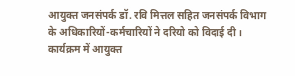आयुक्त जनसंपर्क डॉ. रवि मित्तल सहित जनसंपर्क विभाग के अधिकारियों-कर्मचारियों ने दरियो को विदाई दी।
कार्यक्रम में आयुक्त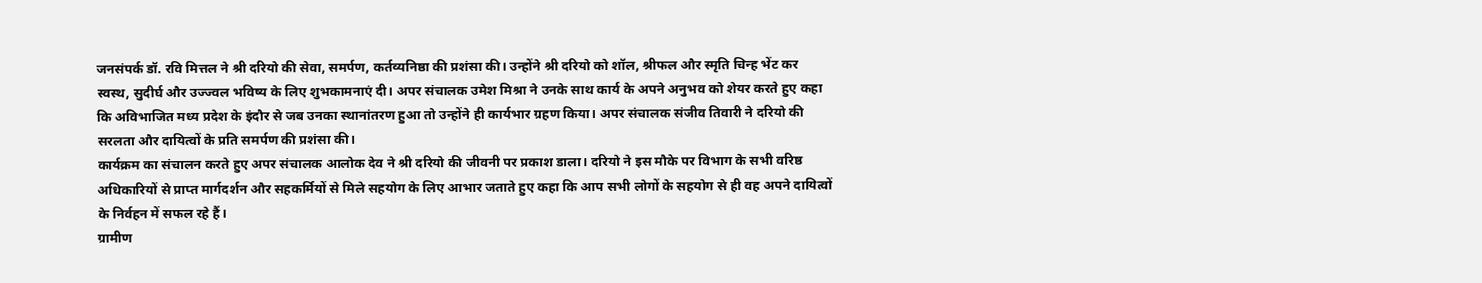जनसंपर्क डॉ. रवि मित्तल ने श्री दरियो की सेवा, समर्पण, कर्तव्यनिष्ठा की प्रशंसा की। उन्होंने श्री दरियो को शॉल, श्रीफल और स्मृति चिन्ह भेंट कर स्वस्थ, सुदीर्घ और उज्ज्वल भविष्य के लिए शुभकामनाएं दी। अपर संचालक उमेश मिश्रा ने उनके साथ कार्य के अपने अनुभव को शेयर करते हुए कहा कि अविभाजित मध्य प्रदेश के इंदौर से जब उनका स्थानांतरण हुआ तो उन्होंने ही कार्यभार ग्रहण किया। अपर संचालक संजीव तिवारी ने दरियो की सरलता और दायित्वों के प्रति समर्पण की प्रशंसा की।
कार्यक्रम का संचालन करते हुए अपर संचालक आलोक देव ने श्री दरियो की जीवनी पर प्रकाश डाला। दरियो ने इस मौके पर विभाग के सभी वरिष्ठ अधिकारियों से प्राप्त मार्गदर्शन और सहकर्मियों से मिले सहयोग के लिए आभार जताते हुए कहा कि आप सभी लोगों के सहयोग से ही वह अपने दायित्वों के निर्वहन में सफल रहे हैं।
ग्रामीण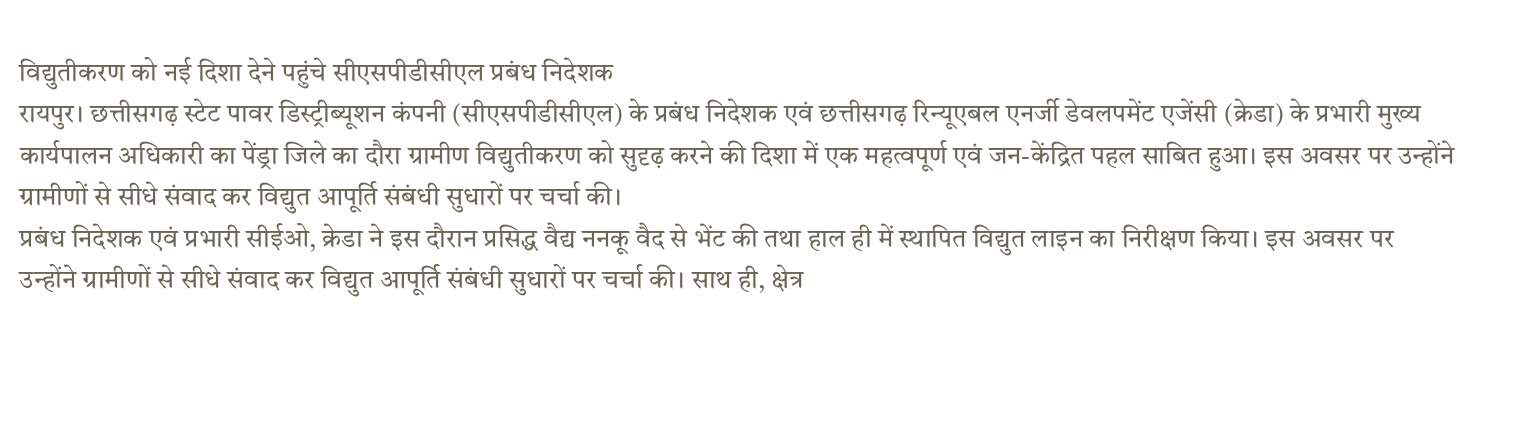विद्युतीकरण को नई दिशा देने पहुंचे सीएसपीडीसीएल प्रबंध निदेशक
रायपुर। छत्तीसगढ़ स्टेट पावर डिस्ट्रीब्यूशन कंपनी (सीएसपीडीसीएल) के प्रबंध निदेशक एवं छत्तीसगढ़ रिन्यूएबल एनर्जी डेवलपमेंट एजेंसी (क्रेडा) के प्रभारी मुख्य कार्यपालन अधिकारी का पेंड्रा जिले का दौरा ग्रामीण विद्युतीकरण को सुदृढ़ करने की दिशा में एक महत्वपूर्ण एवं जन-केंद्रित पहल साबित हुआ। इस अवसर पर उन्होंने ग्रामीणों से सीधे संवाद कर विद्युत आपूर्ति संबंधी सुधारों पर चर्चा की।
प्रबंध निदेशक एवं प्रभारी सीईओ, क्रेडा ने इस दौरान प्रसिद्ध वैद्य ननकू वैद से भेंट की तथा हाल ही में स्थापित विद्युत लाइन का निरीक्षण किया। इस अवसर पर उन्होंने ग्रामीणों से सीधे संवाद कर विद्युत आपूर्ति संबंधी सुधारों पर चर्चा की। साथ ही, क्षेत्र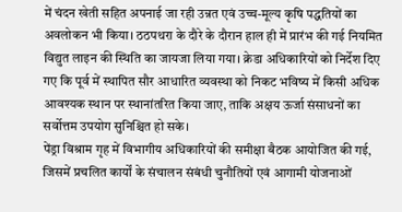में चंदन खेती सहित अपनाई जा रही उन्नत एवं उच्च-मूल्य कृषि पद्धतियों का अवलोकन भी किया। ठठपथरा के दौरे के दौरान हाल ही में प्रारंभ की गई नियमित विद्युत लाइन की स्थिति का जायजा लिया गया। क्रेडा अधिकारियों को निर्देश दिए गए कि पूर्व में स्थापित सौर आधारित व्यवस्था को निकट भविष्य में किसी अधिक आवश्यक स्थान पर स्थानांतरित किया जाए, ताकि अक्षय ऊर्जा संसाधनों का सर्वोत्तम उपयोग सुनिश्चित हो सके।
पेंड्रा विश्राम गृह में विभागीय अधिकारियों की समीक्षा बैठक आयोजित की गई, जिसमें प्रचलित कार्यों के संचालन संबंधी चुनौतियों एवं आगामी योजनाओं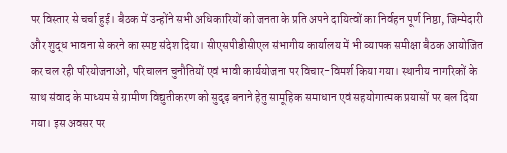पर विस्तार से चर्चा हुई। बैठक में उन्होंने सभी अधिकारियों को जनता के प्रति अपने दायित्वों का निर्वहन पूर्ण निष्ठा, जिम्मेदारी और शुद्ध भावना से करने का स्पष्ट संदेश दिया। सीएसपीडीसीएल संभागीय कार्यालय में भी व्यापक समीक्षा बैठक आयोजित कर चल रही परियोजनाओं, परिचालन चुनौतियों एवं भावी कार्ययोजना पर विचार-विमर्श किया गया। स्थानीय नागरिकों के साथ संवाद के माध्यम से ग्रामीण विद्युतीकरण को सुदृढ़ बनाने हेतु सामूहिक समाधान एवं सहयोगात्मक प्रयासों पर बल दिया गया। इस अवसर पर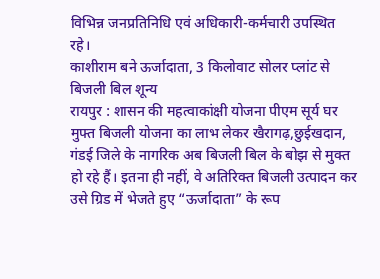विभिन्न जनप्रतिनिधि एवं अधिकारी-कर्मचारी उपस्थित रहे।
काशीराम बने ऊर्जादाता, 3 किलोवाट सोलर प्लांट से बिजली बिल शून्य
रायपुर : शासन की महत्वाकांक्षी योजना पीएम सूर्य घर मुफ्त बिजली योजना का लाभ लेकर खैरागढ़,छुईखदान, गंडई जिले के नागरिक अब बिजली बिल के बोझ से मुक्त हो रहे हैं। इतना ही नहीं, वे अतिरिक्त बिजली उत्पादन कर उसे ग्रिड में भेजते हुए “ऊर्जादाता” के रूप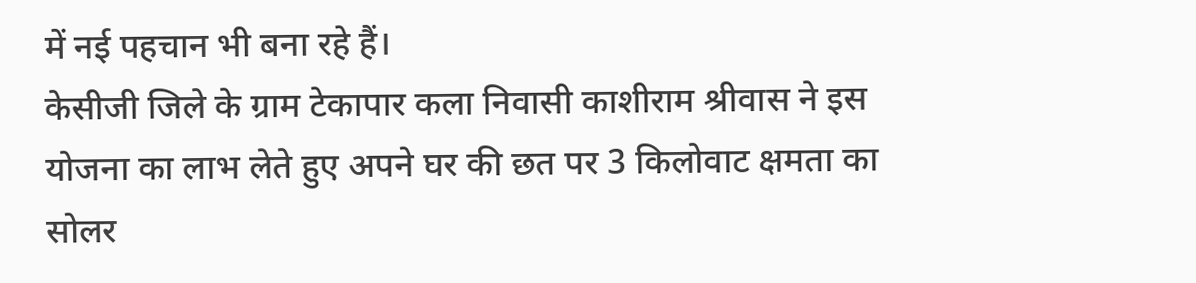में नई पहचान भी बना रहे हैं।
केसीजी जिले के ग्राम टेकापार कला निवासी काशीराम श्रीवास ने इस योजना का लाभ लेते हुए अपने घर की छत पर 3 किलोवाट क्षमता का सोलर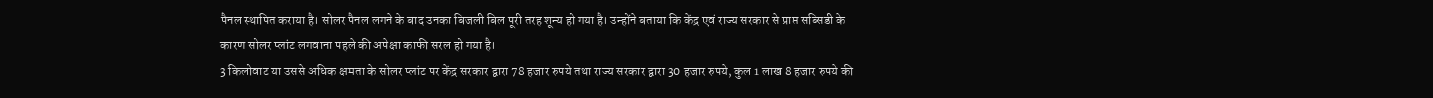पैनल स्थापित कराया है। सोलर पैनल लगने के बाद उनका बिजली बिल पूरी तरह शून्य हो गया है। उन्होंने बताया कि केंद्र एवं राज्य सरकार से प्राप्त सब्सिडी के कारण सोलर प्लांट लगवाना पहले की अपेक्षा काफी सरल हो गया है।
3 किलोवाट या उससे अधिक क्षमता के सोलर प्लांट पर केंद्र सरकार द्वारा 78 हजार रुपये तथा राज्य सरकार द्वारा 30 हजार रुपये, कुल 1 लाख 8 हजार रुपये की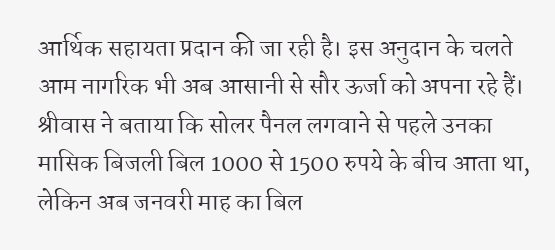आर्थिक सहायता प्रदान की जा रही है। इस अनुदान के चलते आम नागरिक भी अब आसानी से सौर ऊर्जा को अपना रहे हैं।
श्रीवास ने बताया कि सोलर पैनल लगवाने से पहले उनका मासिक बिजली बिल 1000 से 1500 रुपये के बीच आता था, लेकिन अब जनवरी माह का बिल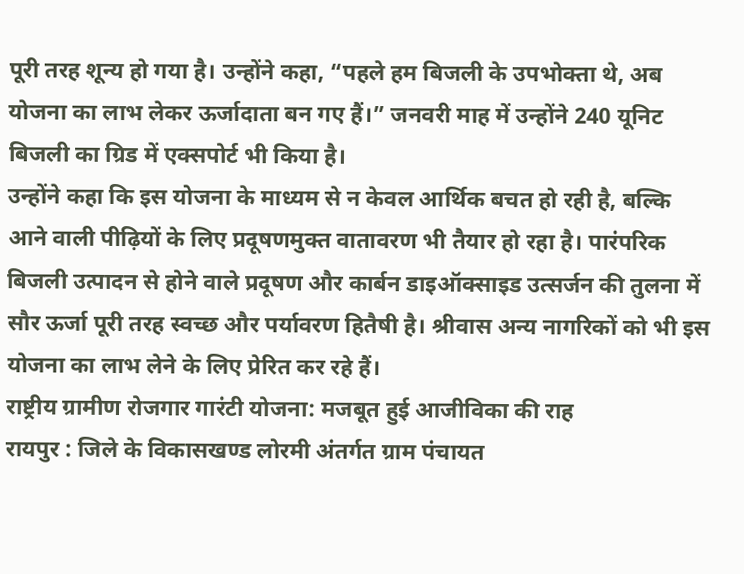पूरी तरह शून्य हो गया है। उन्होंने कहा, “पहले हम बिजली के उपभोक्ता थे, अब योजना का लाभ लेकर ऊर्जादाता बन गए हैं।” जनवरी माह में उन्होंने 240 यूनिट बिजली का ग्रिड में एक्सपोर्ट भी किया है।
उन्होंने कहा कि इस योजना के माध्यम से न केवल आर्थिक बचत हो रही है, बल्कि आने वाली पीढ़ियों के लिए प्रदूषणमुक्त वातावरण भी तैयार हो रहा है। पारंपरिक बिजली उत्पादन से होने वाले प्रदूषण और कार्बन डाइऑक्साइड उत्सर्जन की तुलना में सौर ऊर्जा पूरी तरह स्वच्छ और पर्यावरण हितैषी है। श्रीवास अन्य नागरिकों को भी इस योजना का लाभ लेने के लिए प्रेरित कर रहे हैं।
राष्ट्रीय ग्रामीण रोजगार गारंटी योजना: मजबूत हुई आजीविका की राह
रायपुर : जिले के विकासखण्ड लोरमी अंतर्गत ग्राम पंचायत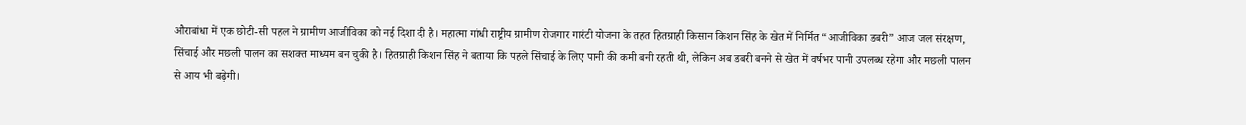औराबांधा में एक छोटी-सी पहल ने ग्रामीण आजीविका को नई दिशा दी है। महात्मा गांधी राष्ट्रीय ग्रामीण रोजगार गारंटी योजना के तहत हितग्राही किसान किशन सिंह के खेत में निर्मित “आजीविका डबरी” आज जल संरक्षण, सिंचाई और मछली पालन का सशक्त माध्यम बन चुकी है। हितग्राही किशन सिंह ने बताया कि पहले सिंचाई के लिए पानी की कमी बनी रहती थी, लेकिन अब डबरी बनने से खेत में वर्षभर पानी उपलब्ध रहेगा और मछली पालन से आय भी बढ़ेगी।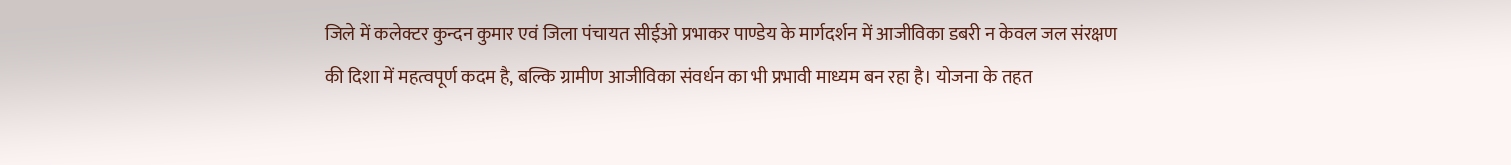जिले में कलेक्टर कुन्दन कुमार एवं जिला पंचायत सीईओ प्रभाकर पाण्डेय के मार्गदर्शन में आजीविका डबरी न केवल जल संरक्षण की दिशा में महत्वपूर्ण कदम है, बल्कि ग्रामीण आजीविका संवर्धन का भी प्रभावी माध्यम बन रहा है। योजना के तहत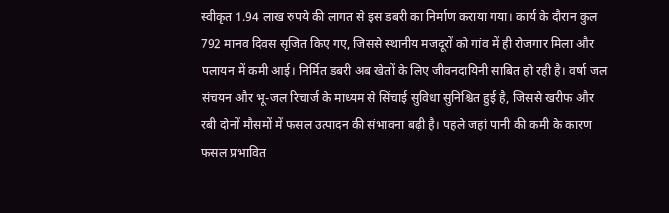स्वीकृत 1.94 लाख रुपये की लागत से इस डबरी का निर्माण कराया गया। कार्य के दौरान कुल 792 मानव दिवस सृजित किए गए, जिससे स्थानीय मजदूरों को गांव में ही रोजगार मिला और पलायन में कमी आई। निर्मित डबरी अब खेतों के लिए जीवनदायिनी साबित हो रही है। वर्षा जल संचयन और भू-जल रिचार्ज के माध्यम से सिंचाई सुविधा सुनिश्चित हुई है, जिससे खरीफ और रबी दोनों मौसमों में फसल उत्पादन की संभावना बढ़ी है। पहले जहां पानी की कमी के कारण फसल प्रभावित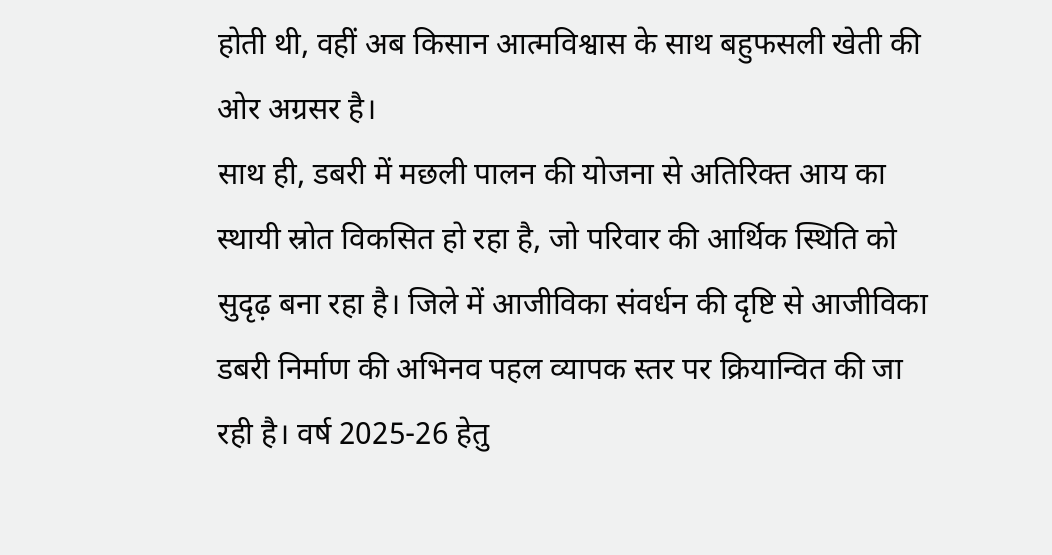होती थी, वहीं अब किसान आत्मविश्वास के साथ बहुफसली खेती की ओर अग्रसर है।
साथ ही, डबरी में मछली पालन की योजना से अतिरिक्त आय का स्थायी स्रोत विकसित हो रहा है, जो परिवार की आर्थिक स्थिति को सुदृढ़ बना रहा है। जिले में आजीविका संवर्धन की दृष्टि से आजीविका डबरी निर्माण की अभिनव पहल व्यापक स्तर पर क्रियान्वित की जा रही है। वर्ष 2025-26 हेतु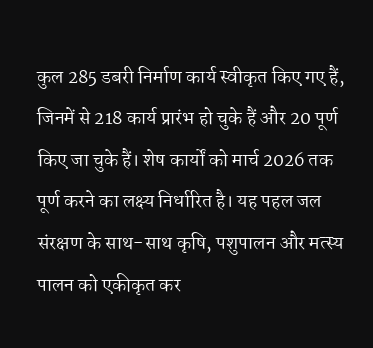कुल 285 डबरी निर्माण कार्य स्वीकृत किए गए हैं, जिनमें से 218 कार्य प्रारंभ हो चुके हैं और 20 पूर्ण किए जा चुके हैं। शेष कार्यों को मार्च 2026 तक पूर्ण करने का लक्ष्य निर्धारित है। यह पहल जल संरक्षण के साथ-साथ कृषि, पशुपालन और मत्स्य पालन को एकीकृत कर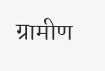ग्रामीण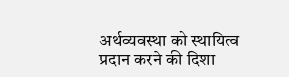अर्थव्यवस्था को स्थायित्व प्रदान करने की दिशा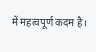में महत्वपूर्ण कदम है।